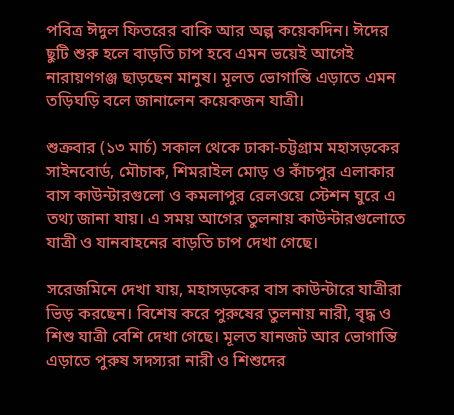পবিত্র ঈদুল ফিতরের বাকি আর অল্প কয়েকদিন। ঈদের ছুটি শুরু হলে বাড়তি চাপ হবে এমন ভয়েই আগেই নারায়ণগঞ্জ ছাড়ছেন মানুষ। মূলত ভোগান্তি এড়াতে এমন তড়িঘড়ি বলে জানালেন কয়েকজন যাত্রী।

শুক্রবার (১৩ মার্চ) সকাল থেকে ঢাকা-চট্টগ্রাম মহাসড়কের সাইনবোর্ড, মৌচাক, শিমরাইল মোড় ও কাঁচপুর এলাকার বাস কাউন্টারগুলো ও কমলাপুর রেলওয়ে স্টেশন ঘুরে এ তথ্য জানা যায়। এ সময় আগের তুলনায় কাউন্টারগুলোতে যাত্রী ও যানবাহনের বাড়তি চাপ দেখা গেছে।

সরেজমিনে দেখা যায়, মহাসড়কের বাস কাউন্টারে যাত্রীরা ভিড় করছেন। বিশেষ করে পুরুষের তুলনায় নারী, বৃদ্ধ ও শিশু যাত্রী বেশি দেখা গেছে। মূলত যানজট আর ভোগান্তি এড়াতে পুরুষ সদস্যরা নারী ও শিশুদের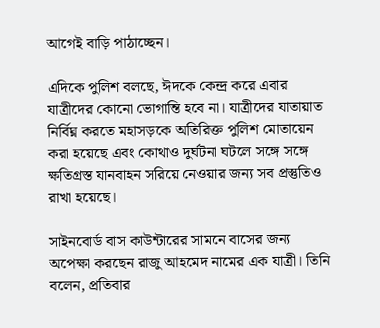আগেই বাড়ি পাঠাচ্ছেন।

এদিকে পুলিশ বলছে, ঈদকে কেন্দ্র করে এবার যাত্রীদের কোনো ভোগান্তি হবে না। যাত্রীদের যাতায়াত নির্বিঘ্ন করতে মহাসড়কে অতিরিক্ত পুলিশ মোতায়েন করা হয়েছে এবং কোথাও দুর্ঘটনা ঘটলে সঙ্গে সঙ্গে ক্ষতিগ্রস্ত যানবাহন সরিয়ে নেওয়ার জন্য সব প্রস্তুতিও রাখা হয়েছে।

সাইনবোর্ড বাস কাউন্টারের সামনে বাসের জন্য অপেক্ষা করছেন রাজু আহমেদ নামের এক যাত্রী। তিনি বলেন, প্রতিবার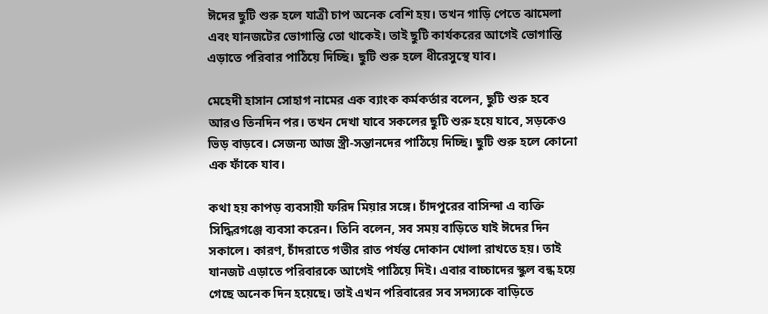ঈদের ছুটি শুরু হলে যাত্রী চাপ অনেক বেশি হয়। তখন গাড়ি পেতে ঝামেলা এবং যানজটের ভোগান্তি তো থাকেই। তাই ছুটি কার্যকরের আগেই ভোগান্তি এড়াতে পরিবার পাঠিয়ে দিচ্ছি। ছুটি শুরু হলে ধীরেসুস্থে যাব।

মেহেদী হাসান সোহাগ নামের এক ব্যাংক কর্মকর্তার বলেন, ছুটি শুরু হবে আরও তিনদিন পর। তখন দেখা যাবে সকলের ছুটি শুরু হয়ে যাবে, সড়কেও ভিড় বাড়বে। সেজন্য আজ স্ত্রী-সন্তানদের পাঠিয়ে দিচ্ছি। ছুটি শুরু হলে কোনো এক ফাঁকে যাব।

কথা হয় কাপড় ব্যবসায়ী ফরিদ মিয়ার সঙ্গে। চাঁদপুরের বাসিন্দা এ ব্যক্তি সিদ্ধিরগঞ্জে ব্যবসা করেন। তিনি বলেন, সব সময় বাড়িতে যাই ঈদের দিন সকালে। কারণ, চাঁদরাতে গভীর রাত পর্যন্ত দোকান খোলা রাখতে হয়। তাই যানজট এড়াতে পরিবারকে আগেই পাঠিয়ে দিই। এবার বাচ্চাদের স্কুল বন্ধ হয়ে গেছে অনেক দিন হয়েছে। তাই এখন পরিবারের সব সদস্যকে বাড়িতে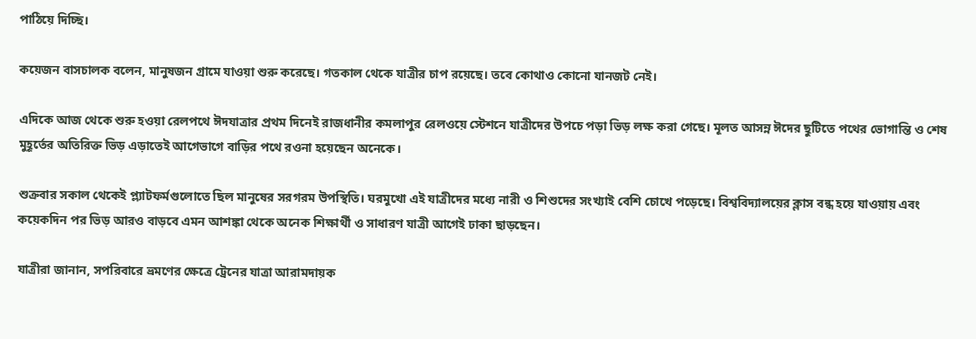পাঠিয়ে দিচ্ছি।

কয়েজন বাসচালক বলেন, মানুষজন গ্রামে যাওয়া শুরু করেছে। গতকাল থেকে যাত্রীর চাপ রয়েছে। তবে কোথাও কোনো যানজট নেই।

এদিকে আজ থেকে শুরু হওয়া রেলপথে ঈদযাত্রার প্রথম দিনেই রাজধানীর কমলাপুর রেলওয়ে স্টেশনে যাত্রীদের উপচে পড়া ভিড় লক্ষ করা গেছে। মূলত আসন্ন ঈদের ছুটিতে পথের ভোগান্তি ও শেষ মুহূর্তের অতিরিক্ত ভিড় এড়াতেই আগেভাগে বাড়ির পথে রওনা হয়েছেন অনেকে।

শুক্রবার সকাল থেকেই প্ল্যাটফর্মগুলোতে ছিল মানুষের সরগরম উপস্থিতি। ঘরমুখো এই যাত্রীদের মধ্যে নারী ও শিশুদের সংখ্যাই বেশি চোখে পড়েছে। বিশ্ববিদ্যালয়ের ক্লাস বন্ধ হয়ে যাওয়ায় এবং কয়েকদিন পর ভিড় আরও বাড়বে এমন আশঙ্কা থেকে অনেক শিক্ষার্থী ও সাধারণ যাত্রী আগেই ঢাকা ছাড়ছেন।

যাত্রীরা জানান, সপরিবারে ভ্রমণের ক্ষেত্রে ট্রেনের যাত্রা আরামদায়ক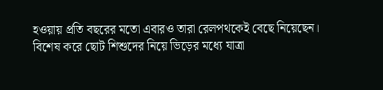হওয়ায় প্রতি বছরের মতো এবারও তারা রেলপথকেই বেছে নিয়েছেন। বিশেষ করে ছোট শিশুদের নিয়ে ভিড়ের মধ্যে যাত্রা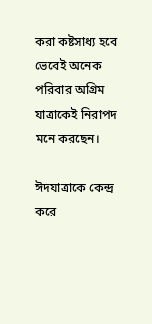করা কষ্টসাধ্য হবে ভেবেই অনেক পরিবার অগ্রিম যাত্রাকেই নিরাপদ মনে করছেন।

ঈদযাত্রাকে কেন্দ্র করে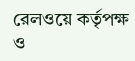রেলওয়ে কর্তৃপক্ষ ও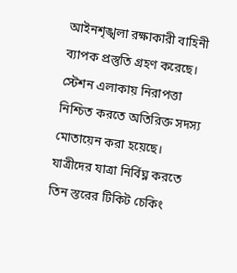আইনশৃঙ্খলা রক্ষাকারী বাহিনী ব্যাপক প্রস্তুতি গ্রহণ করেছে। স্টেশন এলাকায় নিরাপত্তা নিশ্চিত করতে অতিরিক্ত সদস্য মোতায়েন করা হয়েছে। যাত্রীদের যাত্রা নির্বিঘ্ন করতে তিন স্তরের টিকিট চেকিং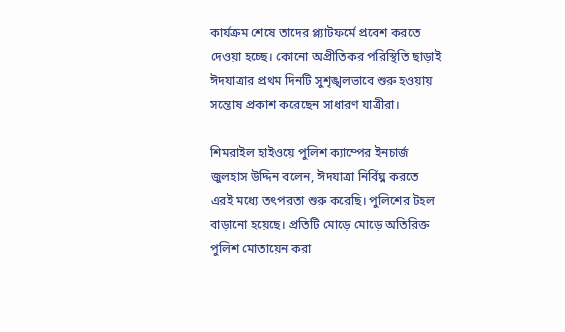কার্যক্রম শেষে তাদের প্ল্যাটফর্মে প্রবেশ করতে দেওয়া হচ্ছে। কোনো অপ্রীতিকর পরিস্থিতি ছাড়াই ঈদযাত্রার প্রথম দিনটি সুশৃঙ্খলভাবে শুরু হওয়ায় সন্তোষ প্রকাশ করেছেন সাধারণ যাত্রীরা।

শিমরাইল হাইওয়ে পুলিশ ক্যাম্পের ইনচার্জ জুলহাস উদ্দিন বলেন, ঈদযাত্রা নির্বিঘ্ন করতে এরই মধ্যে তৎপরতা শুরু করেছি। পুলিশের টহল বাড়ানো হয়েছে। প্রতিটি মোড়ে মোড়ে অতিরিক্ত পুলিশ মোতায়েন করা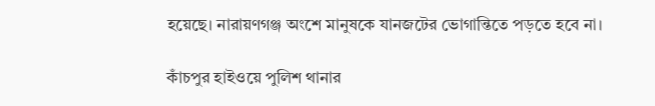হয়েছে। নারায়ণগঞ্জ অংশে মানুষকে যানজটের ভোগান্তিতে পড়তে হবে না।

কাঁচপুর হাইওয়ে পুলিশ থানার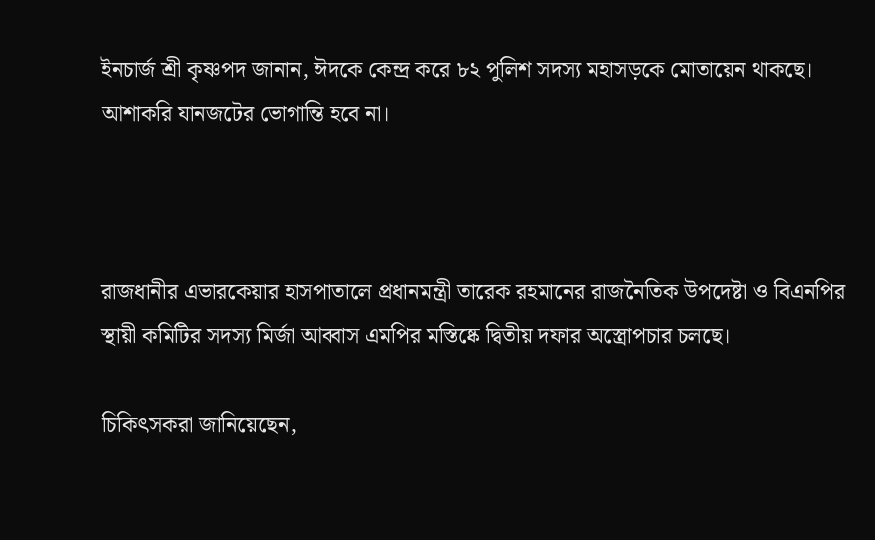ইনচার্জ শ্রী কৃষ্ণপদ জানান, ঈদকে কেন্দ্র করে ৮২ পুলিশ সদস্য মহাসড়কে মোতায়েন থাকছে। আশাকরি যানজটের ভোগান্তি হবে না।



রাজধানীর এভারকেয়ার হাসপাতালে প্রধানমন্ত্রী তারেক রহমানের রাজনৈতিক উপদেষ্টা ও বিএনপির স্থায়ী কমিটির সদস্য মির্জা আব্বাস এমপির মস্তিষ্কে দ্বিতীয় দফার অস্ত্রোপচার চলছে।

চিকিৎসকরা জানিয়েছেন,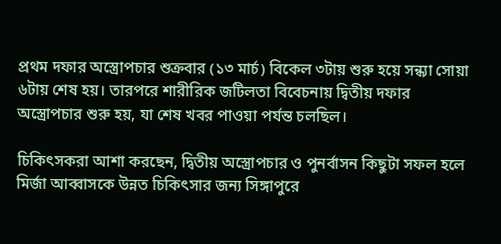প্রথম দফার অস্ত্রোপচার শুক্রবার (১৩ মার্চ) বিকেল ৩টায় শুরু হয়ে সন্ধ্যা সোয়া ৬টায় শেষ হয়। তারপরে শারীরিক জটিলতা বিবেচনায় দ্বিতীয় দফার অস্ত্রোপচার শুরু হয়, যা শেষ খবর পাওয়া পর্যন্ত চলছিল।

চিকিৎসকরা আশা করছেন, দ্বিতীয় অস্ত্রোপচার ও পুনর্বাসন কিছুটা সফল হলে মির্জা আব্বাসকে উন্নত চিকিৎসার জন্য সিঙ্গাপুরে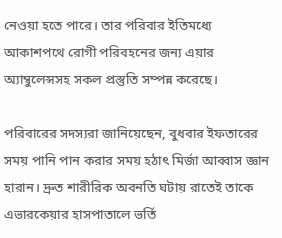নেওয়া হতে পারে। তার পরিবার ইতিমধ্যে আকাশপথে রোগী পরিবহনের জন্য এয়ার অ্যাম্বুলেন্সসহ সকল প্রস্তুতি সম্পন্ন করেছে।

পরিবারের সদস্যরা জানিয়েছেন, বুধবার ইফতারের সময় পানি পান করার সময় হঠাৎ মির্জা আব্বাস জ্ঞান হারান। দ্রুত শারীরিক অবনতি ঘটায় রাতেই তাকে এভারকেয়ার হাসপাতালে ভর্তি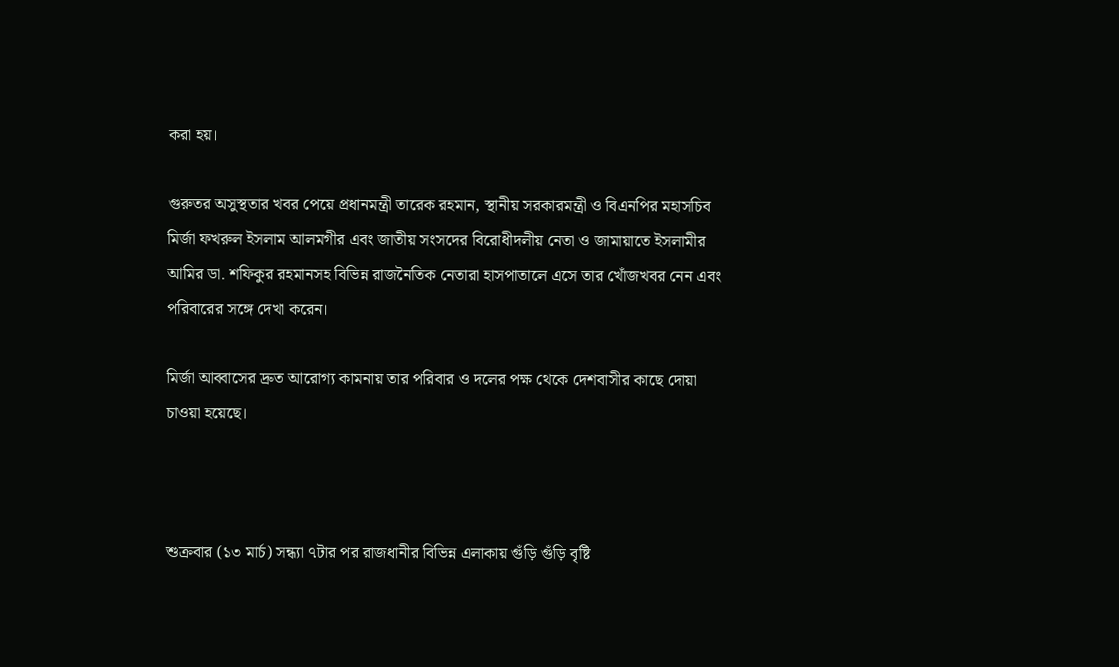করা হয়।

গুরুতর অসুস্থতার খবর পেয়ে প্রধানমন্ত্রী তারেক রহমান, স্থানীয় সরকারমন্ত্রী ও বিএনপির মহাসচিব মির্জা ফখরুল ইসলাম আলমগীর এবং জাতীয় সংসদের বিরোধীদলীয় নেতা ও জামায়াতে ইসলামীর আমির ডা. শফিকুর রহমানসহ বিভিন্ন রাজনৈতিক নেতারা হাসপাতালে এসে তার খোঁজখবর নেন এবং পরিবারের সঙ্গে দেখা করেন।

মির্জা আব্বাসের দ্রুত আরোগ্য কামনায় তার পরিবার ও দলের পক্ষ থেকে দেশবাসীর কাছে দোয়া চাওয়া হয়েছে।



শুক্রবার (১৩ মার্চ) সন্ধ্যা ৭টার পর রাজধানীর বিভিন্ন এলাকায় গুঁড়ি গুঁড়ি বৃষ্টি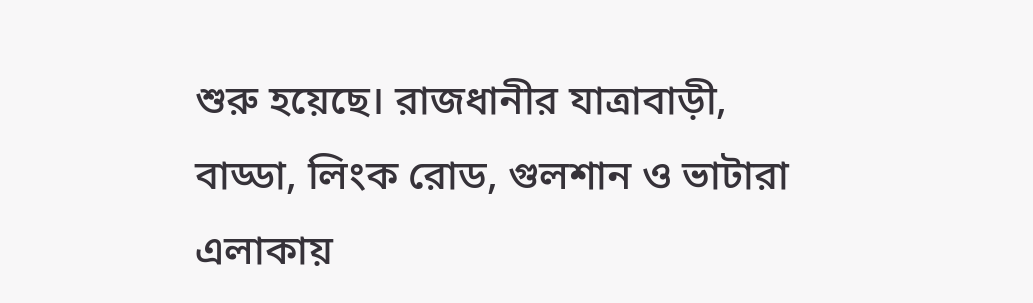শুরু হয়েছে। রাজধানীর যাত্রাবাড়ী, বাড্ডা, লিংক রোড, গুলশান ও ভাটারা এলাকায়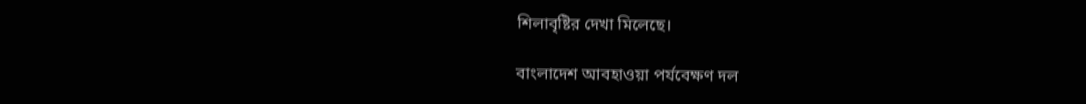শিলাবৃষ্টির দেখা মিলেছে।

বাংলাদেশ আবহাওয়া পর্যবেক্ষণ দল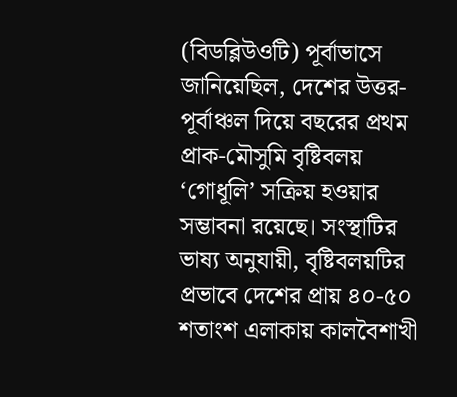(বিডব্লিউওটি) পূর্বাভাসে জানিয়েছিল, দেশের উত্তর-পূর্বাঞ্চল দিয়ে বছরের প্রথম প্রাক-মৌসুমি বৃষ্টিবলয় ‘গোধূলি’ সক্রিয় হওয়ার সম্ভাবনা রয়েছে। সংস্থাটির ভাষ্য অনুযায়ী, বৃষ্টিবলয়টির প্রভাবে দেশের প্রায় ৪০-৫০ শতাংশ এলাকায় কালবৈশাখী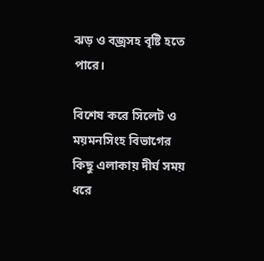ঝড় ও বজ্রসহ বৃষ্টি হতে পারে।

বিশেষ করে সিলেট ও ময়মনসিংহ বিভাগের কিছু এলাকায় দীর্ঘ সময় ধরে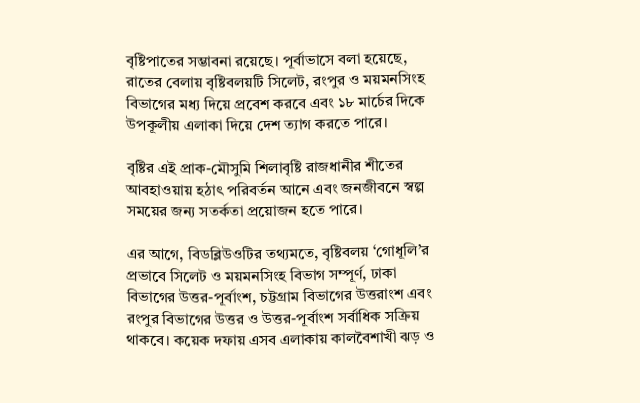বৃষ্টিপাতের সম্ভাবনা রয়েছে। পূর্বাভাসে বলা হয়েছে, রাতের বেলায় বৃষ্টিবলয়টি সিলেট, রংপুর ও ময়মনসিংহ বিভাগের মধ্য দিয়ে প্রবেশ করবে এবং ১৮ মার্চের দিকে উপকূলীয় এলাকা দিয়ে দেশ ত্যাগ করতে পারে।

বৃষ্টির এই প্রাক-মৌসুমি শিলাবৃষ্টি রাজধানীর শীতের আবহাওয়ায় হঠাৎ পরিবর্তন আনে এবং জনজীবনে স্বল্প সময়ের জন্য সতর্কতা প্রয়োজন হতে পারে।

এর আগে, বিডব্লিউওটির তথ্যমতে, বৃষ্টিবলয় ‘গোধূলি’র প্রভাবে সিলেট ও ময়মনসিংহ বিভাগ সম্পূর্ণ, ঢাকা বিভাগের উত্তর-পূর্বাংশ, চট্টগ্রাম বিভাগের উত্তরাংশ এবং রংপুর বিভাগের উত্তর ও উত্তর-পূর্বাংশ সর্বাধিক সক্রিয় থাকবে। কয়েক দফায় এসব এলাকায় কালবৈশাখী ঝড় ও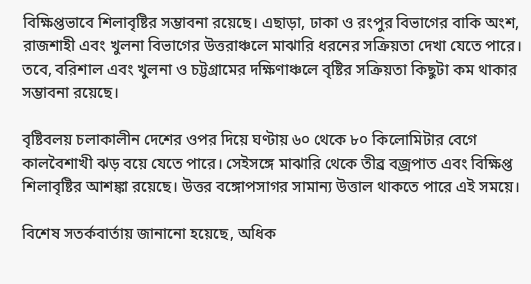বিক্ষিপ্তভাবে শিলাবৃষ্টির সম্ভাবনা রয়েছে। এছাড়া, ঢাকা ও রংপুর বিভাগের বাকি অংশ, রাজশাহী এবং খুলনা বিভাগের উত্তরাঞ্চলে মাঝারি ধরনের সক্রিয়তা দেখা যেতে পারে। তবে, বরিশাল এবং খুলনা ও চট্টগ্রামের দক্ষিণাঞ্চলে বৃষ্টির সক্রিয়তা কিছুটা কম থাকার সম্ভাবনা রয়েছে।

বৃষ্টিবলয় চলাকালীন দেশের ওপর দিয়ে ঘণ্টায় ৬০ থেকে ৮০ কিলোমিটার বেগে কালবৈশাখী ঝড় বয়ে যেতে পারে। সেইসঙ্গে মাঝারি থেকে তীব্র বজ্রপাত এবং বিক্ষিপ্ত শিলাবৃষ্টির আশঙ্কা রয়েছে। উত্তর বঙ্গোপসাগর সামান্য উত্তাল থাকতে পারে এই সময়ে।

বিশেষ সতর্কবার্তায় জানানো হয়েছে, অধিক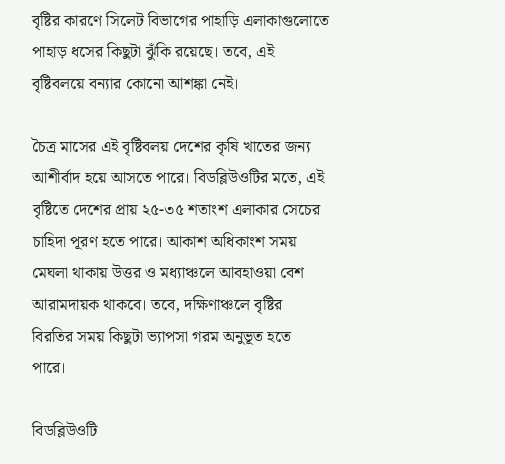বৃষ্টির কারণে সিলেট বিভাগের পাহাড়ি এলাকাগুলোতে পাহাড় ধসের কিছুটা ঝুঁকি রয়েছে। তবে, এই বৃষ্টিবলয়ে বন্যার কোনো আশঙ্কা নেই।

চৈত্র মাসের এই বৃষ্টিবলয় দেশের কৃষি খাতের জন্য আশীর্বাদ হয়ে আসতে পারে। বিডব্লিউওটির মতে, এই বৃষ্টিতে দেশের প্রায় ২৫-৩৫ শতাংশ এলাকার সেচের চাহিদা পূরণ হতে পারে। আকাশ অধিকাংশ সময় মেঘলা থাকায় উত্তর ও মধ্যাঞ্চলে আবহাওয়া বেশ আরামদায়ক থাকবে। তবে, দক্ষিণাঞ্চলে বৃষ্টির বিরতির সময় কিছুটা ভ্যাপসা গরম অনুভূত হতে পারে।

বিডব্লিউওটি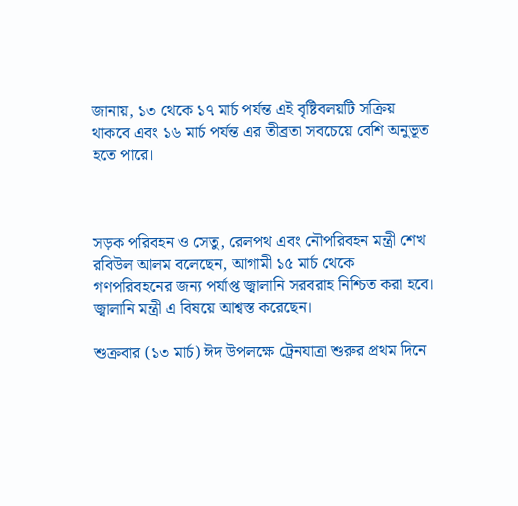জানায়, ১৩ থেকে ১৭ মার্চ পর্যন্ত এই বৃষ্টিবলয়টি সক্রিয় থাকবে এবং ১৬ মার্চ পর্যন্ত এর তীব্রতা সবচেয়ে বেশি অনুভূত হতে পারে।



সড়ক পরিবহন ও সেতু, রেলপথ এবং নৌপরিবহন মন্ত্রী শেখ রবিউল আলম বলেছেন, আগামী ১৫ মার্চ থেকে গণপরিবহনের জন্য পর্যাপ্ত জ্বালানি সরবরাহ নিশ্চিত করা হবে। জ্বালানি মন্ত্রী এ বিষয়ে আশ্বস্ত করেছেন।

শুক্রবার (১৩ মার্চ) ঈদ উপলক্ষে ট্রেনযাত্রা শুরুর প্রথম দিনে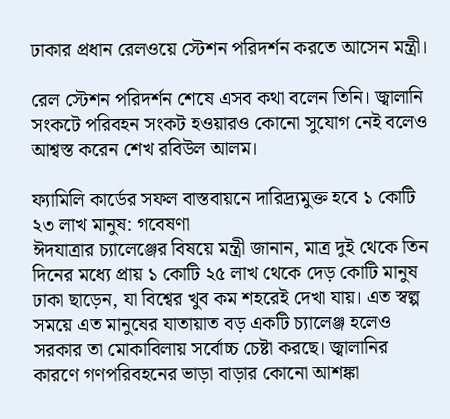ঢাকার প্রধান রেলওয়ে স্টেশন পরিদর্শন করতে আসেন মন্ত্রী।

রেল স্টেশন পরিদর্শন শেষে এসব কথা বলেন তিনি। জ্বালানি সংকটে পরিবহন সংকট হওয়ারও কোনো সুযোগ নেই বলেও আশ্বস্ত করেন শেখ রবিউল আলম।

ফ্যামিলি কার্ডের সফল বাস্তবায়নে দারিদ্র্যমুক্ত হবে ১ কোটি ২৩ লাখ মানুষ: গবেষণা
ঈদযাত্রার চ্যালেঞ্জের বিষয়ে মন্ত্রী জানান, মাত্র দুই থেকে তিন দিনের মধ্যে প্রায় ১ কোটি ২৫ লাখ থেকে দেড় কোটি মানুষ ঢাকা ছাড়েন, যা বিশ্বের খুব কম শহরেই দেখা যায়। এত স্বল্প সময়ে এত মানুষের যাতায়াত বড় একটি চ্যালেঞ্জ হলেও সরকার তা মোকাবিলায় সর্বোচ্চ চেষ্টা করছে। জ্বালানির কারণে গণপরিবহনের ভাড়া বাড়ার কোনো আশঙ্কা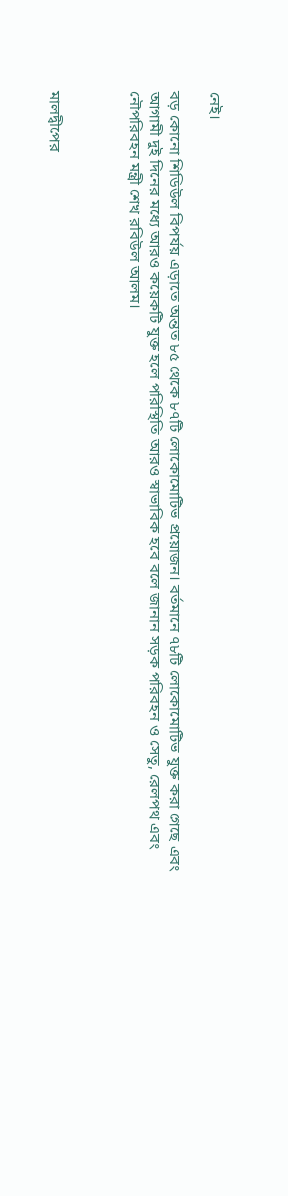নেই।

বড় কোনো শিডিউল বিপর্যয় এড়াতে অন্তত ৮৫ থেকে ৮৭টি লোকোমোটিভ প্রয়োজন। বর্তমানে ৭৮টি লোকোমোটিভ যুক্ত করা গেছে এবং আগামী দুই দিনের মধ্যে আরও কয়েকটি যুক্ত হলে পরিস্থিতি আরও স্বাভাবিক হবে বলে জানান সড়ক পরিবহন ও সেতু, রেলপথ এবং নৌপরিবহন মন্ত্রী শেখ রবিউল আলম।



মালদ্বীপের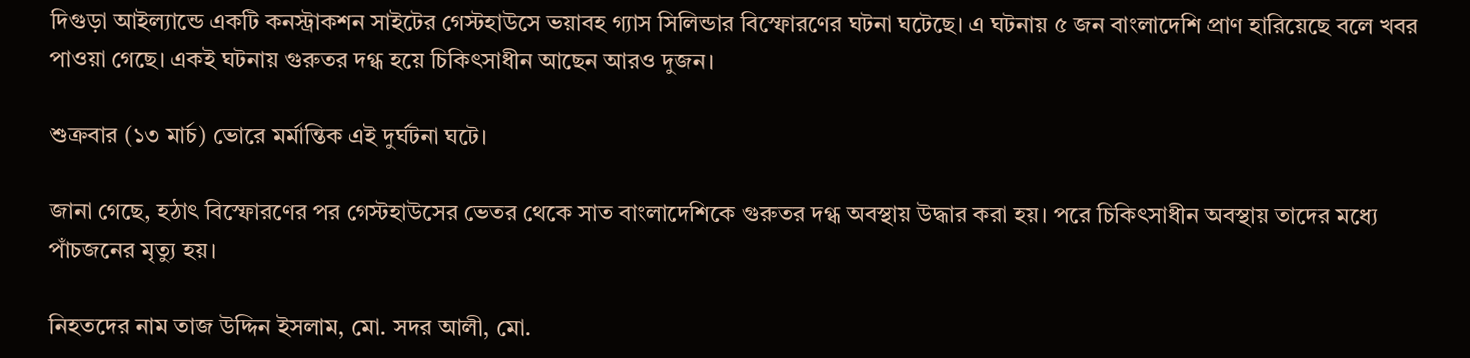দিগুড়া আইল্যান্ডে একটি কনস্ট্রাকশন সাইটের গেস্টহাউসে ভয়াবহ গ্যাস সিলিন্ডার বিস্ফোরণের ঘটনা ঘটেছে। এ ঘটনায় ৫ জন বাংলাদেশি প্রাণ হারিয়েছে বলে খবর পাওয়া গেছে। একই ঘটনায় গুরুতর দগ্ধ হয়ে চিকিৎসাধীন আছেন আরও দুজন।

শুক্রবার (১৩ মার্চ) ভোরে মর্মান্তিক এই দুর্ঘটনা ঘটে।

জানা গেছে, হঠাৎ বিস্ফোরণের পর গেস্টহাউসের ভেতর থেকে সাত বাংলাদেশিকে গুরুতর দগ্ধ অবস্থায় উদ্ধার করা হয়। পরে চিকিৎসাধীন অবস্থায় তাদের মধ্যে পাঁচজনের মৃত্যু হয়।

নিহতদের নাম তাজ উদ্দিন ইসলাম, মো. সদর আলী, মো.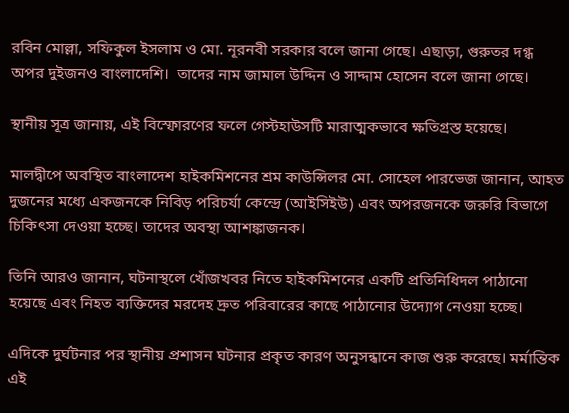রবিন মোল্লা, সফিকুল ইসলাম ও মো. নূরনবী সরকার বলে জানা গেছে। এছাড়া, গুরুতর দগ্ধ অপর দুইজনও বাংলাদেশি।  তাদের নাম জামাল উদ্দিন ও সাদ্দাম হোসেন বলে জানা গেছে।

স্থানীয় সূত্র জানায়, এই বিস্ফোরণের ফলে গেস্টহাউসটি মারাত্মকভাবে ক্ষতিগ্রস্ত হয়েছে।

মালদ্বীপে অবস্থিত বাংলাদেশ হাইকমিশনের শ্রম কাউন্সিলর মো. সোহেল পারভেজ জানান, আহত দুজনের মধ্যে একজনকে নিবিড় পরিচর্যা কেন্দ্রে (আইসিইউ) এবং অপরজনকে জরুরি বিভাগে চিকিৎসা দেওয়া হচ্ছে। তাদের অবস্থা আশঙ্কাজনক।

তিনি আরও জানান, ঘটনাস্থলে খোঁজখবর নিতে হাইকমিশনের একটি প্রতিনিধিদল পাঠানো হয়েছে এবং নিহত ব্যক্তিদের মরদেহ দ্রুত পরিবারের কাছে পাঠানোর উদ্যোগ নেওয়া হচ্ছে।

এদিকে দুর্ঘটনার পর স্থানীয় প্রশাসন ঘটনার প্রকৃত কারণ অনুসন্ধানে কাজ শুরু করেছে। মর্মান্তিক এই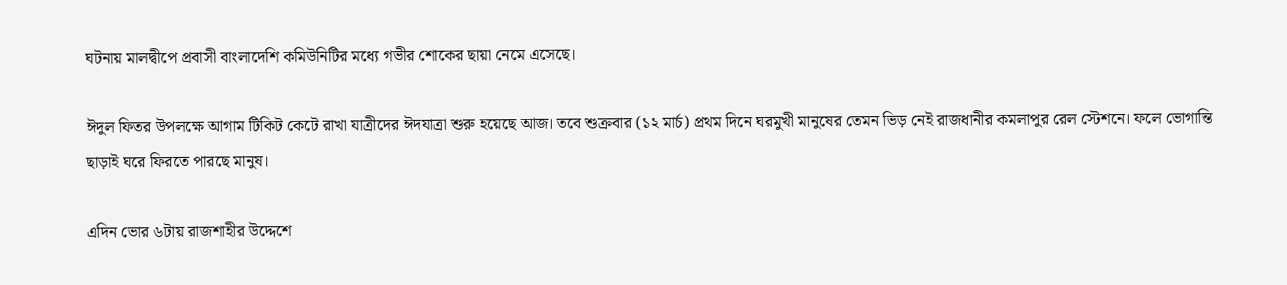ঘটনায় মালদ্বীপে প্রবাসী বাংলাদেশি কমিউনিটির মধ্যে গভীর শোকের ছায়া নেমে এসেছে।

ঈদুল ফিতর উপলক্ষে আগাম টিকিট কেটে রাখা যাত্রীদের ঈদযাত্রা শুরু হয়েছে আজ। তবে শুক্রবার (১২ মার্চ) প্রথম দিনে ঘরমুখী মানুষের তেমন ভিড় নেই রাজধানীর কমলাপুর রেল স্টেশনে। ফলে ভোগান্তি ছাড়াই ঘরে ফিরতে পারছে মানুষ।

এদিন ভোর ৬টায় রাজশাহীর উদ্দেশে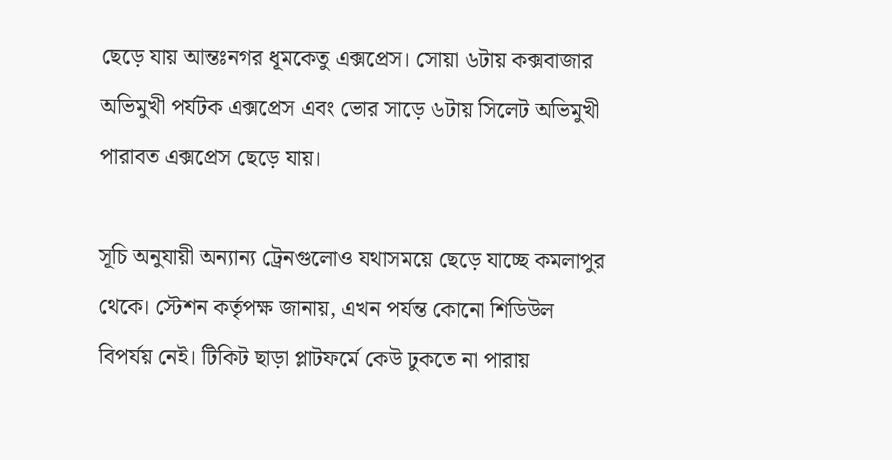ছেড়ে যায় আন্তঃনগর ধূমকেতু এক্সপ্রেস। সোয়া ৬টায় কক্সবাজার অভিমুখী পর্যটক এক্সপ্রেস এবং ভোর সাড়ে ৬টায় সিলেট অভিমুখী পারাবত এক্সপ্রেস ছেড়ে যায়।

সূচি অনুযায়ী অন্যান্য ট্রেনগুলোও যথাসময়ে ছেড়ে যাচ্ছে কমলাপুর থেকে। স্টেশন কর্তৃপক্ষ জানায়, এখন পর্যন্ত কোনো শিডিউল বিপর্যয় নেই। টিকিট ছাড়া প্লাটফর্মে কেউ ঢুকতে না পারায়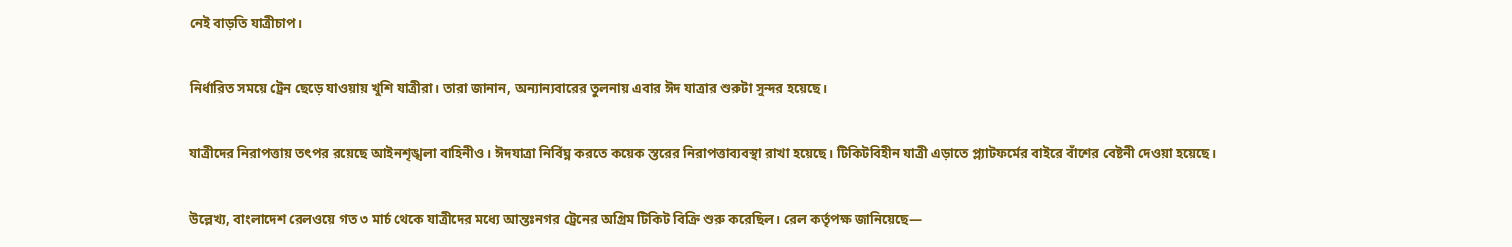নেই বাড়তি যাত্রীচাপ।

নির্ধারিত সময়ে ট্রেন ছেড়ে যাওয়ায় খুশি যাত্রীরা। তারা জানান, অন্যান্যবারের তুলনায় এবার ঈদ যাত্রার শুরুটা সুন্দর হয়েছে।

যাত্রীদের নিরাপত্তায় তৎপর রয়েছে আইনশৃঙ্খলা বাহিনীও। ঈদযাত্রা নির্বিঘ্ন করতে কয়েক স্তরের নিরাপত্তাব্যবস্থা রাখা হয়েছে। টিকিটবিহীন যাত্রী এড়াতে প্ল্যাটফর্মের বাইরে বাঁশের বেষ্টনী দেওয়া হয়েছে।

উল্লেখ্য, বাংলাদেশ রেলওয়ে গত ৩ মার্চ থেকে যাত্রীদের মধ্যে আন্তঃনগর ট্রেনের অগ্রিম টিকিট বিক্রি শুরু করেছিল। রেল কর্তৃপক্ষ জানিয়েছে—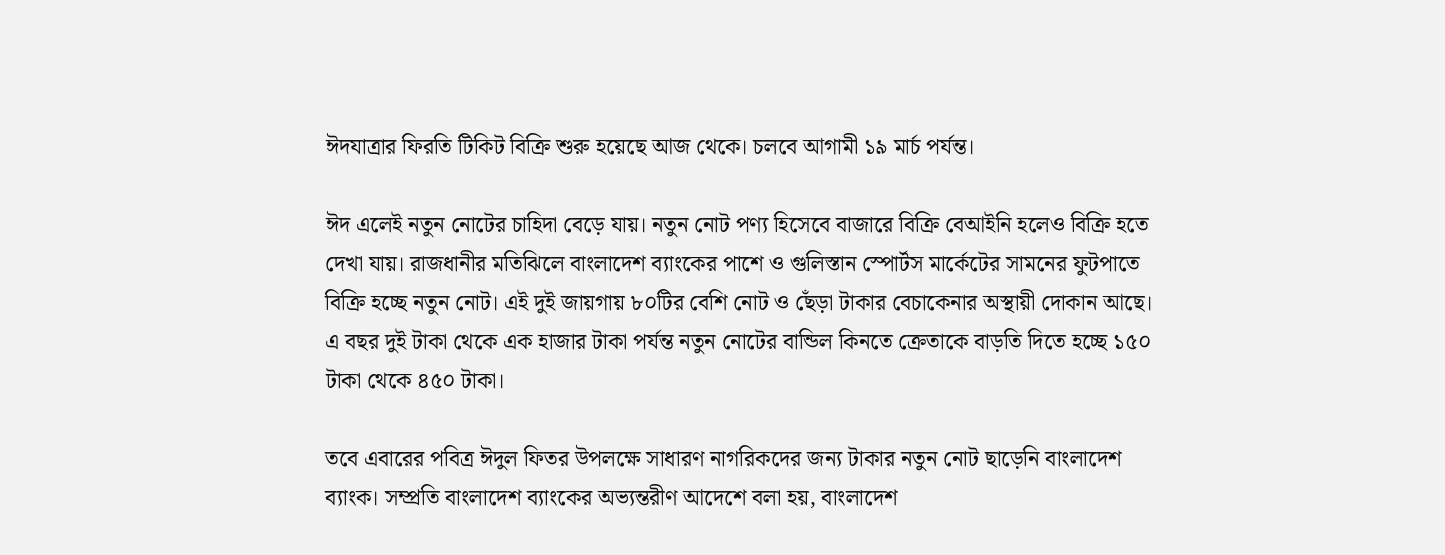ঈদযাত্রার ফিরতি টিকিট বিক্রি শুরু হয়েছে আজ থেকে। চলবে আগামী ১৯ মার্চ পর্যন্ত।

ঈদ এলেই নতুন নোটের চাহিদা বেড়ে যায়। নতুন নোট পণ্য হিসেবে বাজারে বিক্রি বেআইনি হলেও বিক্রি হতে দেখা যায়। রাজধানীর মতিঝিলে বাংলাদেশ ব্যাংকের পাশে ও গুলিস্তান স্পোর্টস মার্কেটের সামনের ফুটপাতে বিক্রি হচ্ছে নতুন নোট। এই দুই জায়গায় ৮০টির বেশি নোট ও ছেঁড়া টাকার বেচাকেনার অস্থায়ী দোকান আছে। এ বছর দুই টাকা থেকে এক হাজার টাকা পর্যন্ত নতুন নোটের বান্ডিল কিনতে ক্রেতাকে বাড়তি দিতে হচ্ছে ১৫০ টাকা থেকে ৪৫০ টাকা।

তবে এবারের পবিত্র ঈদুল ফিতর উপলক্ষে সাধারণ নাগরিকদের জন্য টাকার নতুন নোট ছাড়েনি বাংলাদেশ ব্যাংক। সম্প্রতি বাংলাদেশ ব্যাংকের অভ্যন্তরীণ আদেশে বলা হয়, বাংলাদেশ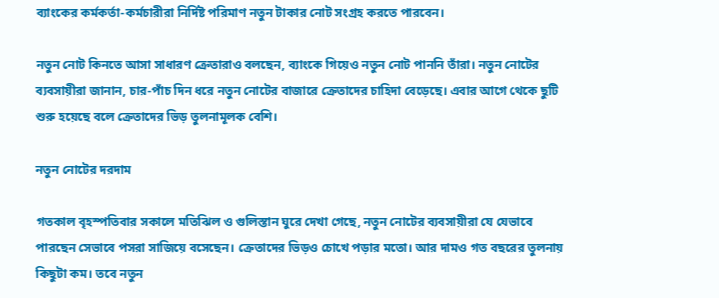ব্যাংকের কর্মকর্তা-কর্মচারীরা নির্দিষ্ট পরিমাণ নতুন টাকার নোট সংগ্রহ করতে পারবেন।

নতুন নোট কিনতে আসা সাধারণ ক্রেতারাও বলছেন, ব্যাংকে গিয়েও নতুন নোট পাননি তাঁরা। নতুন নোটের ব্যবসায়ীরা জানান, চার-পাঁচ দিন ধরে নতুন নোটের বাজারে ক্রেতাদের চাহিদা বেড়েছে। এবার আগে থেকে ছুটি শুরু হয়েছে বলে ক্রেতাদের ভিড় তুলনামূলক বেশি।

নতুন নোটের দরদাম

গতকাল বৃহস্পতিবার সকালে মতিঝিল ও গুলিস্তান ঘুরে দেখা গেছে, নতুন নোটের ব্যবসায়ীরা যে যেভাবে পারছেন সেভাবে পসরা সাজিয়ে বসেছেন। ক্রেতাদের ভিড়ও চোখে পড়ার মতো। আর দামও গত বছরের তুলনায় কিছুটা কম। তবে নতুন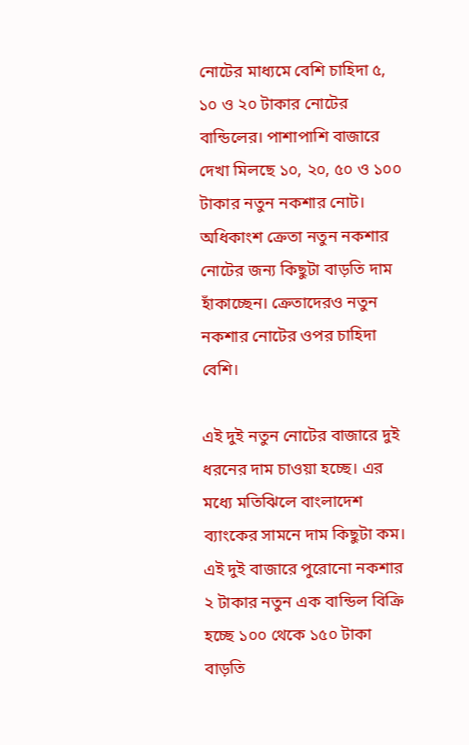নোটের মাধ্যমে বেশি চাহিদা ৫, ১০ ও ২০ টাকার নোটের বান্ডিলের। পাশাপাশি বাজারে দেখা মিলছে ১০, ২০, ৫০ ও ১০০ টাকার নতুন নকশার নোট। অধিকাংশ ক্রেতা নতুন নকশার নোটের জন্য কিছুটা বাড়তি দাম হাঁকাচ্ছেন। ক্রেতাদেরও নতুন নকশার নোটের ওপর চাহিদা বেশি।

এই দুই নতুন নোটের বাজারে দুই ধরনের দাম চাওয়া হচ্ছে। এর মধ্যে মতিঝিলে বাংলাদেশ ব্যাংকের সামনে দাম কিছুটা কম। এই দুই বাজারে পুরোনো নকশার ২ টাকার নতুন এক বান্ডিল বিক্রি হচ্ছে ১০০ থেকে ১৫০ টাকা বাড়তি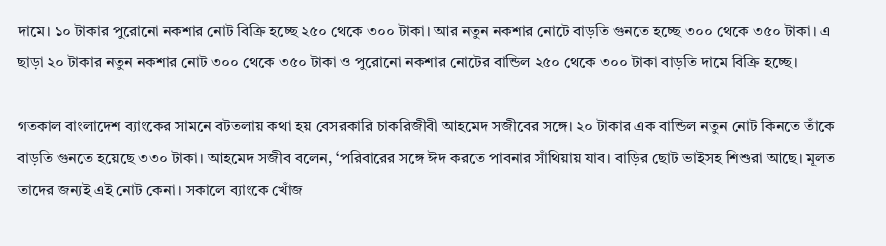দামে। ১০ টাকার পুরোনো নকশার নোট বিক্রি হচ্ছে ২৫০ থেকে ৩০০ টাকা। আর নতুন নকশার নোটে বাড়তি গুনতে হচ্ছে ৩০০ থেকে ৩৫০ টাকা। এ ছাড়া ২০ টাকার নতুন নকশার নোট ৩০০ থেকে ৩৫০ টাকা ও পুরোনো নকশার নোটের বান্ডিল ২৫০ থেকে ৩০০ টাকা বাড়তি দামে বিক্রি হচ্ছে।

গতকাল বাংলাদেশ ব্যাংকের সামনে বটতলায় কথা হয় বেসরকারি চাকরিজীবী আহমেদ সজীবের সঙ্গে। ২০ টাকার এক বান্ডিল নতুন নোট কিনতে তাঁকে বাড়তি গুনতে হয়েছে ৩৩০ টাকা। আহমেদ সজীব বলেন, ‘পরিবারের সঙ্গে ঈদ করতে পাবনার সাঁথিয়ায় যাব। বাড়ির ছোট ভাইসহ শিশুরা আছে। মূলত তাদের জন্যই এই নোট কেনা। সকালে ব্যাংকে খোঁজ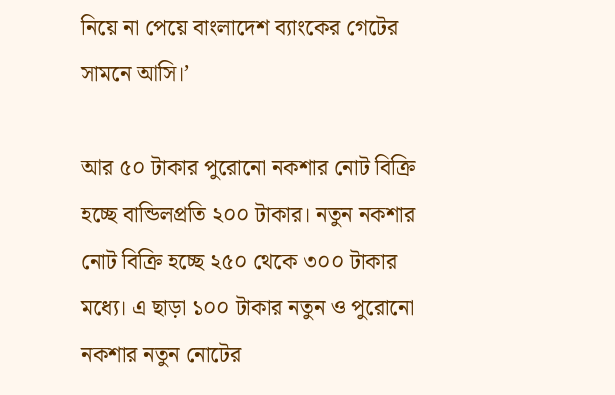নিয়ে না পেয়ে বাংলাদেশ ব্যাংকের গেটের সামনে আসি।’

আর ৫০ টাকার পুরোনো নকশার নোট বিক্রি হচ্ছে বান্ডিলপ্রতি ২০০ টাকার। নতুন নকশার নোট বিক্রি হচ্ছে ২৫০ থেকে ৩০০ টাকার মধ্যে। এ ছাড়া ১০০ টাকার নতুন ও পুরোনো নকশার নতুন নোটের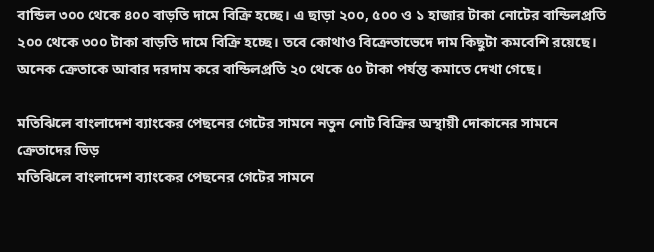বান্ডিল ৩০০ থেকে ৪০০ বাড়তি দামে বিক্রি হচ্ছে। এ ছাড়া ২০০, ৫০০ ও ১ হাজার টাকা নোটের বান্ডিলপ্রতি ২০০ থেকে ৩০০ টাকা বাড়তি দামে বিক্রি হচ্ছে। তবে কোথাও বিক্রেতাভেদে দাম কিছুটা কমবেশি রয়েছে। অনেক ক্রেতাকে আবার দরদাম করে বান্ডিলপ্রতি ২০ থেকে ৫০ টাকা পর্যন্ত কমাতে দেখা গেছে।

মতিঝিলে বাংলাদেশ ব্যাংকের পেছনের গেটের সামনে নতুন নোট বিক্রির অস্থায়ী দোকানের সামনে ক্রেতাদের ভিড়
মতিঝিলে বাংলাদেশ ব্যাংকের পেছনের গেটের সামনে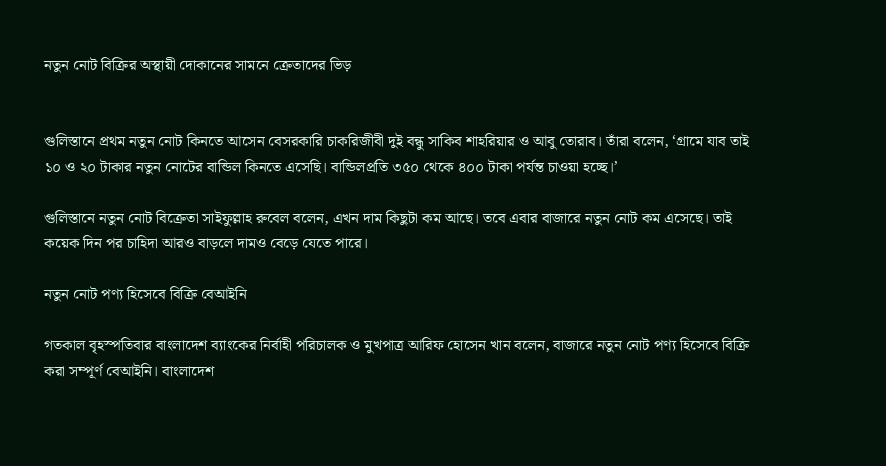নতুন নোট বিক্রির অস্থায়ী দোকানের সামনে ক্রেতাদের ভিড়


গুলিস্তানে প্রথম নতুন নোট কিনতে আসেন বেসরকারি চাকরিজীবী দুই বন্ধু সাকিব শাহরিয়ার ও আবু তোরাব। তাঁরা বলেন, ‘গ্রামে যাব তাই ১০ ও ২০ টাকার নতুন নোটের বান্ডিল কিনতে এসেছি। বান্ডিলপ্রতি ৩৫০ থেকে ৪০০ টাকা পর্যন্ত চাওয়া হচ্ছে।’

গুলিস্তানে নতুন নোট বিক্রেতা সাইফুল্লাহ রুবেল বলেন, এখন দাম কিছুটা কম আছে। তবে এবার বাজারে নতুন নোট কম এসেছে। তাই কয়েক দিন পর চাহিদা আরও বাড়লে দামও বেড়ে যেতে পারে।

নতুন নোট পণ্য হিসেবে বিক্রি বেআইনি

গতকাল বৃহস্পতিবার বাংলাদেশ ব্যাংকের নির্বাহী পরিচালক ও মুখপাত্র আরিফ হোসেন খান বলেন, বাজারে নতুন নোট পণ্য হিসেবে বিক্রি করা সম্পূর্ণ বেআইনি। বাংলাদেশ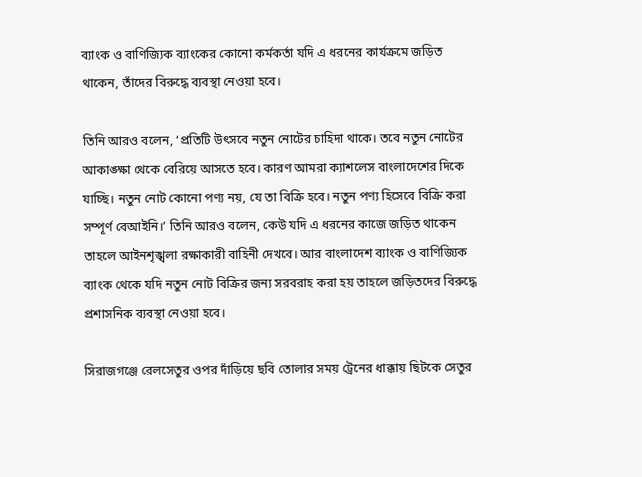ব্যাংক ও বাণিজ্যিক ব্যাংকের কোনো কর্মকর্তা যদি এ ধরনের কার্যক্রমে জড়িত থাকেন, তাঁদের বিরুদ্ধে ব্যবস্থা নেওয়া হবে।

তিনি আরও বলেন, ‘প্রতিটি উৎসবে নতুন নোটের চাহিদা থাকে। তবে নতুন নোটের আকাঙ্ক্ষা থেকে বেরিয়ে আসতে হবে। কারণ আমরা ক্যাশলেস বাংলাদেশের দিকে যাচ্ছি। নতুন নোট কোনো পণ্য নয়, যে তা বিক্রি হবে। নতুন পণ্য হিসেবে বিক্রি করা সম্পূর্ণ বেআইনি।’ তিনি আরও বলেন, কেউ যদি এ ধরনের কাজে জড়িত থাকেন তাহলে আইনশৃঙ্খলা রক্ষাকারী বাহিনী দেখবে। আর বাংলাদেশ ব্যাংক ও বাণিজ্যিক ব্যাংক থেকে যদি নতুন নোট বিক্রির জন্য সরবরাহ করা হয় তাহলে জড়িতদের বিরুদ্ধে প্রশাসনিক ব্যবস্থা নেওয়া হবে।

সিরাজগঞ্জে রেলসেতুর ওপর দাঁড়িয়ে ছবি তোলার সময় ট্রেনের ধাক্কায় ছিটকে সেতুর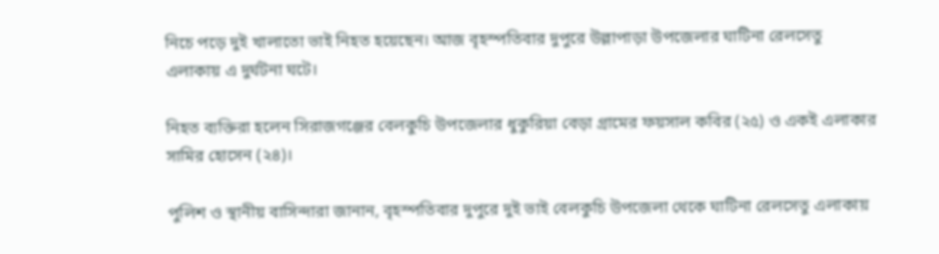নিচে পড়ে দুই খালাতো ভাই নিহত হয়েছেন। আজ বৃহস্পতিবার দুপুরে উল্লাপাড়া উপজেলার ঘাটিনা রেলসেতু এলাকায় এ দুর্ঘটনা ঘটে।

নিহত ব্যক্তিরা হলেন সিরাজগঞ্জের বেলকুচি উপজেলার ধুকুরিয়া বেড়া গ্রামের ফয়সাল কবির (২৫) ও একই এলাকার সামির হোসেন (২৪)।

পুলিশ ও স্থানীয় বাসিন্দারা জানান, বৃহস্পতিবার দুপুরে দুই ভাই বেলকুচি উপজেলা থেকে ঘাটিনা রেলসেতু এলাকায়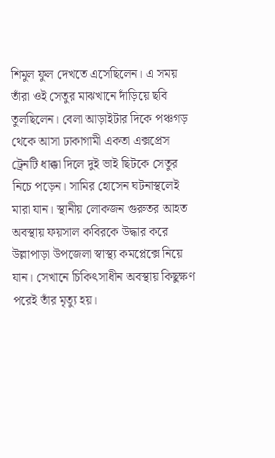শিমুল ফুল দেখতে এসেছিলেন। এ সময় তাঁরা ওই সেতুর মাঝখানে দাঁড়িয়ে ছবি তুলছিলেন। বেলা আড়াইটার দিকে পঞ্চগড় থেকে আসা ঢাকাগামী একতা এক্সপ্রেস ট্রেনটি ধাক্কা দিলে দুই ভাই ছিটকে সেতুর নিচে পড়েন। সামির হোসেন ঘটনাস্থলেই মারা যান। স্থানীয় লোকজন গুরুতর আহত অবস্থায় ফয়সাল কবিরকে উদ্ধার করে উল্লাপাড়া উপজেলা স্বাস্থ্য কমপ্লেক্সে নিয়ে যান। সেখানে চিকিৎসাধীন অবস্থায় কিছুক্ষণ পরেই তাঁর মৃত্যু হয়।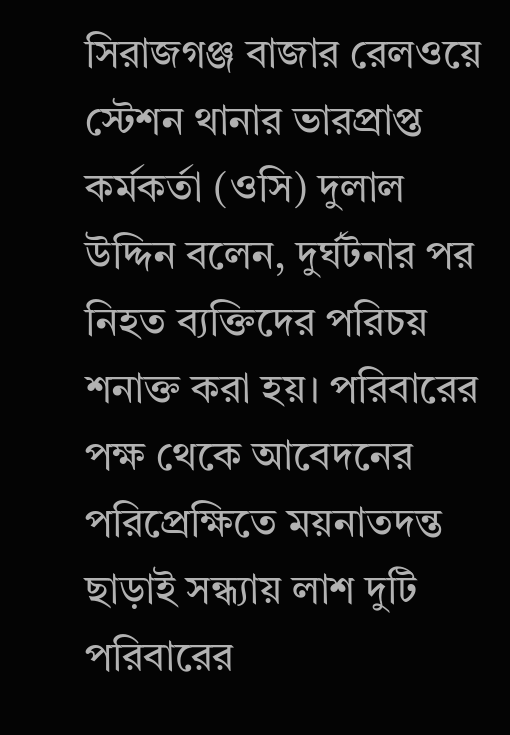সিরাজগঞ্জ বাজার রেলওয়ে স্টেশন থানার ভারপ্রাপ্ত কর্মকর্তা (ওসি) দুলাল উদ্দিন বলেন, দুর্ঘটনার পর নিহত ব্যক্তিদের পরিচয় শনাক্ত করা হয়। পরিবারের পক্ষ থেকে আবেদনের পরিপ্রেক্ষিতে ময়নাতদন্ত ছাড়াই সন্ধ্যায় লাশ দুটি পরিবারের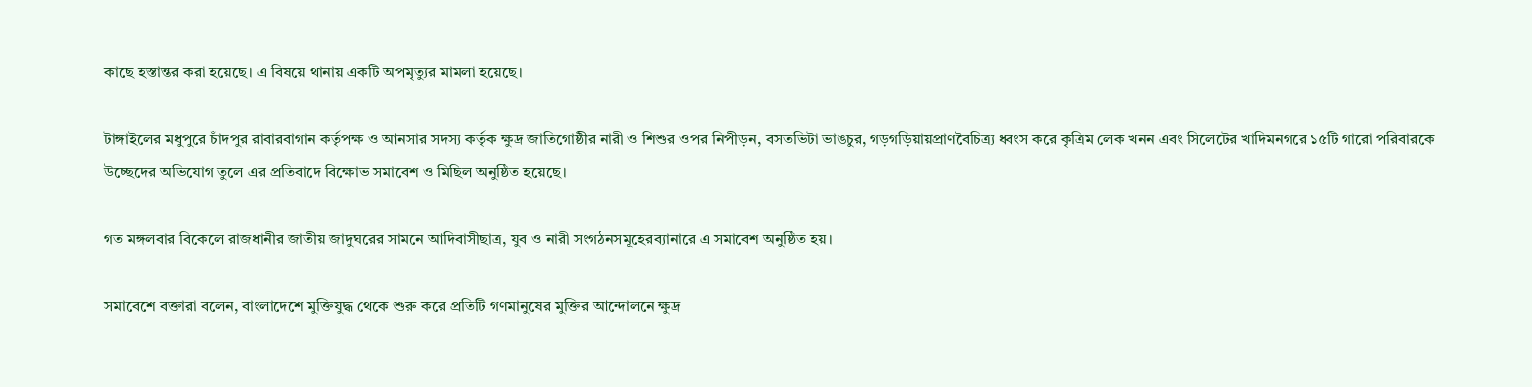কাছে হস্তান্তর করা হয়েছে। এ বিষয়ে থানায় একটি অপমৃত্যুর মামলা হয়েছে।

টাঙ্গাইলের মধুপুরে চাঁদপুর রাবারবাগান কর্তৃপক্ষ ও আনসার সদস্য কর্তৃক ক্ষুদ্র জাতিগোষ্ঠীর নারী ও শিশুর ওপর নিপীড়ন, বসতভিটা ভাঙচুর, গড়গড়িয়ায়প্রাণবৈচিত্র্য ধ্বংস করে কৃত্রিম লেক খনন এবং সিলেটের খাদিমনগরে ১৫টি গারো পরিবারকে উচ্ছেদের অভিযোগ তুলে এর প্রতিবাদে বিক্ষোভ সমাবেশ ও মিছিল অনুষ্ঠিত হয়েছে।

গত মঙ্গলবার বিকেলে রাজধানীর জাতীয় জাদুঘরের সামনে আদিবাসীছাত্র, যুব ও নারী সংগঠনসমূহেরব্যানারে এ সমাবেশ অনুষ্ঠিত হয়।

সমাবেশে বক্তারা বলেন, বাংলাদেশে মুক্তিযুদ্ধ থেকে শুরু করে প্রতিটি গণমানুষের মুক্তির আন্দোলনে ক্ষুদ্র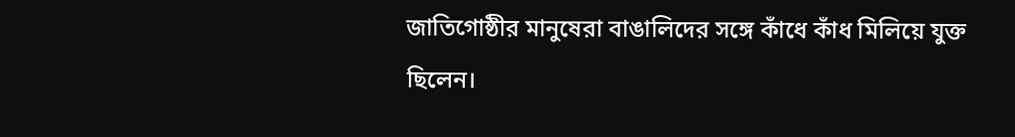জাতিগোষ্ঠীর মানুষেরা বাঙালিদের সঙ্গে কাঁধে কাঁধ মিলিয়ে যুক্ত ছিলেন।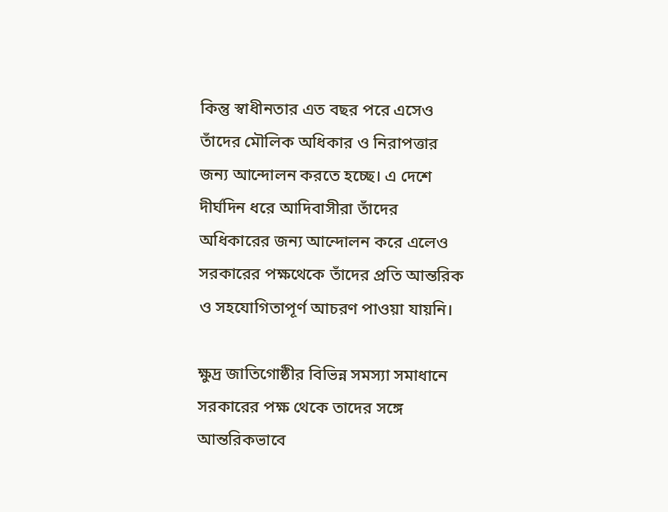কিন্তু স্বাধীনতার এত বছর পরে এসেও তাঁদের মৌলিক অধিকার ও নিরাপত্তার জন্য আন্দোলন করতে হচ্ছে। এ দেশে দীর্ঘদিন ধরে আদিবাসীরা তাঁদের অধিকারের জন্য আন্দোলন করে এলেও সরকারের পক্ষথেকে তাঁদের প্রতি আন্তরিক ও সহযোগিতাপূর্ণ আচরণ পাওয়া যায়নি।

ক্ষুদ্র জাতিগোষ্ঠীর বিভিন্ন সমস্যা সমাধানে সরকারের পক্ষ থেকে তাদের সঙ্গে আন্তরিকভাবে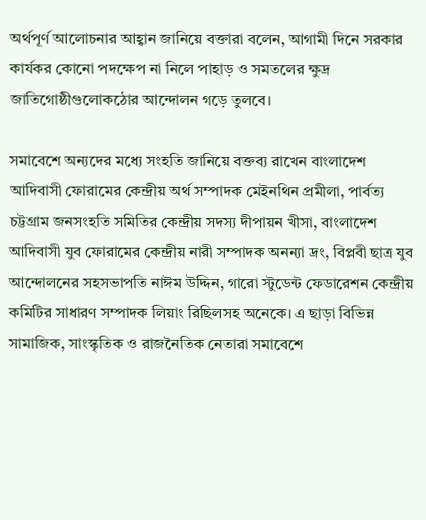অর্থপূর্ণ আলোচনার আহ্বান জানিয়ে বক্তারা বলেন, আগামী দিনে সরকার কার্যকর কোনো পদক্ষেপ না নিলে পাহাড় ও সমতলের ক্ষুদ্র জাতিগোষ্ঠীগুলোকঠোর আন্দোলন গড়ে তুলবে।

সমাবেশে অন্যদের মধ্যে সংহতি জানিয়ে বক্তব্য রাখেন বাংলাদেশ আদিবাসী ফোরামের কেন্দ্রীয় অর্থ সম্পাদক মেইনথিন প্রমীলা, পার্বত্য চট্টগ্রাম জনসংহতি সমিতির কেন্দ্রীয় সদস্য দীপায়ন খীসা, বাংলাদেশ আদিবাসী যুব ফোরামের কেন্দ্রীয় নারী সম্পাদক অনন্যা দ্রং, বিপ্লবী ছাত্র যুব আন্দোলনের সহসভাপতি নাঈম উদ্দিন, গারো স্টুডেন্ট ফেডারেশন কেন্দ্রীয় কমিটির সাধারণ সম্পাদক লিয়াং রিছিলসহ অনেকে। এ ছাড়া বিভিন্ন সামাজিক, সাংস্কৃতিক ও রাজনৈতিক নেতারা সমাবেশে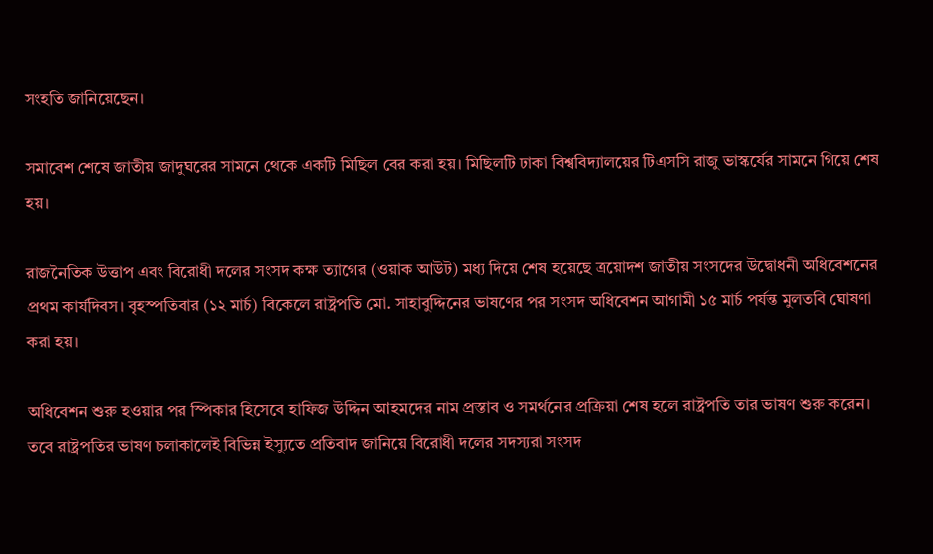সংহতি জানিয়েছেন।

সমাবেশ শেষে জাতীয় জাদুঘরের সামনে থেকে একটি মিছিল বের করা হয়। মিছিলটি ঢাকা বিশ্ববিদ্যালয়ের টিএসসি রাজু ভাস্কর্যের সামনে গিয়ে শেষ হয়।

রাজনৈতিক উত্তাপ এবং বিরোধী দলের সংসদ কক্ষ ত্যাগের (ওয়াক আউট) মধ্য দিয়ে শেষ হয়েছে ত্রয়োদশ জাতীয় সংসদের উদ্বোধনী অধিবেশনের প্রথম কার্যদিবস। বৃহস্পতিবার (১২ মার্চ) বিকেলে রাষ্ট্রপতি মো. সাহাবুদ্দিনের ভাষণের পর সংসদ অধিবেশন আগামী ১৫ মার্চ পর্যন্ত মুলতবি ঘোষণা করা হয়।

অধিবেশন শুরু হওয়ার পর স্পিকার হিসেবে হাফিজ উদ্দিন আহমদের নাম প্রস্তাব ও সমর্থনের প্রক্রিয়া শেষ হলে রাষ্ট্রপতি তার ভাষণ শুরু করেন। তবে রাষ্ট্রপতির ভাষণ চলাকালেই বিভিন্ন ইস্যুতে প্রতিবাদ জানিয়ে বিরোধী দলের সদস্যরা সংসদ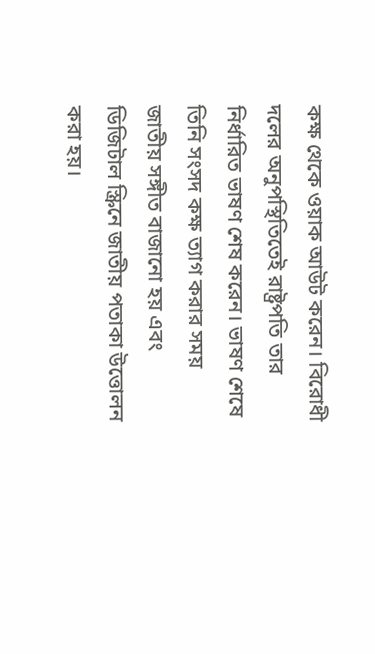কক্ষ থেকে ওয়াক আউট করেন। বিরোধী দলের অনুপস্থিতিতেই রাষ্ট্রপতি তার নির্ধারিত ভাষণ শেষ করেন। ভাষণ শেষে তিনি সংসদ কক্ষ ত্যাগ করার সময় জাতীয় সঙ্গীত বাজানো হয় এবং ডিজিটাল স্ক্রিনে জাতীয় পতাকা উত্তোলন করা হয়।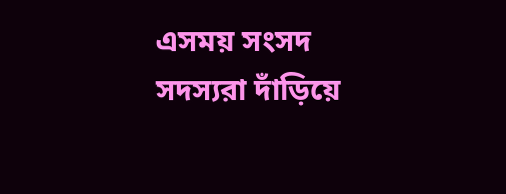এসময় সংসদ সদস্যরা দাঁড়িয়ে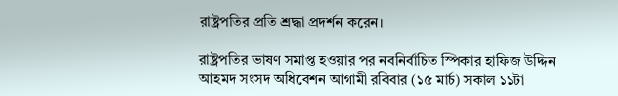রাষ্ট্রপতির প্রতি শ্রদ্ধা প্রদর্শন করেন।

রাষ্ট্রপতির ভাষণ সমাপ্ত হওয়ার পর নবনির্বাচিত স্পিকার হাফিজ উদ্দিন আহমদ সংসদ অধিবেশন আগামী রবিবার (১৫ মার্চ) সকাল ১১টা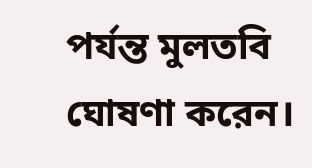পর্যন্ত মুলতবি ঘোষণা করেন।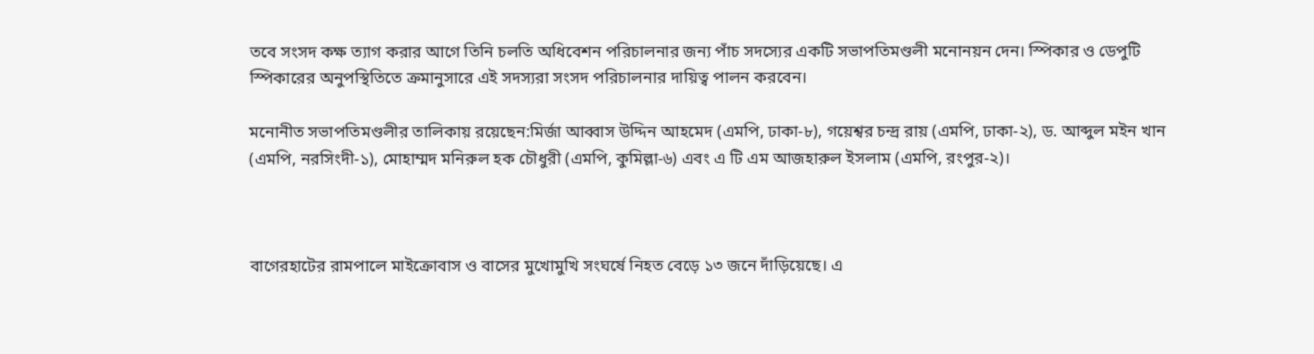তবে সংসদ কক্ষ ত্যাগ করার আগে তিনি চলতি অধিবেশন পরিচালনার জন্য পাঁচ সদস্যের একটি সভাপতিমণ্ডলী মনোনয়ন দেন। স্পিকার ও ডেপুটি স্পিকারের অনুপস্থিতিতে ক্রমানুসারে এই সদস্যরা সংসদ পরিচালনার দায়িত্ব পালন করবেন।

মনোনীত সভাপতিমণ্ডলীর তালিকায় রয়েছেন:মির্জা আব্বাস উদ্দিন আহমেদ (এমপি, ঢাকা-৮), গয়েশ্বর চন্দ্র রায় (এমপি, ঢাকা-২), ড. আব্দুল মইন খান (এমপি, নরসিংদী-১), মোহাম্মদ মনিরুল হক চৌধুরী (এমপি, কুমিল্লা-৬) এবং এ টি এম আজহারুল ইসলাম (এমপি, রংপুর-২)।



বাগেরহাটের রামপালে মাইক্রোবাস ও বাসের মুখোমুখি সংঘর্ষে নিহত বেড়ে ১৩ জনে দাঁড়িয়েছে। এ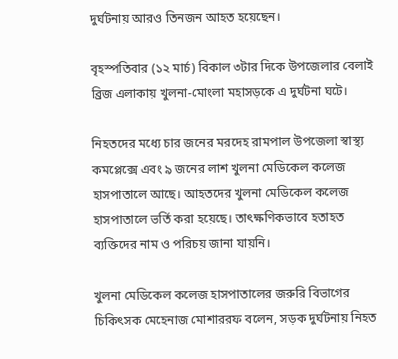দুর্ঘটনায় আরও তিনজন আহত হয়েছেন।

বৃহস্পতিবার (১২ মার্চ) বিকাল ৩টার দিকে উপজেলার বেলাই ব্রিজ এলাকায় খুলনা-মোংলা মহাসড়কে এ দুর্ঘটনা ঘটে।

নিহতদের মধ্যে চার জনের মরদেহ রামপাল উপজেলা স্বাস্থ্য কমপ্লেক্সে এবং ৯ জনের লাশ খুলনা মেডিকেল কলেজ হাসপাতালে আছে। আহতদের খুলনা মেডিকেল কলেজ হাসপাতালে ভর্তি করা হয়েছে। তাৎক্ষণিকভাবে হতাহত ব্যক্তিদের নাম ও পরিচয় জানা যায়নি।

খুলনা মেডিকেল কলেজ হাসপাতালের জরুরি বিভাগের চিকিৎসক মেহেনাজ মোশাররফ বলেন, সড়ক দুর্ঘটনায় নিহত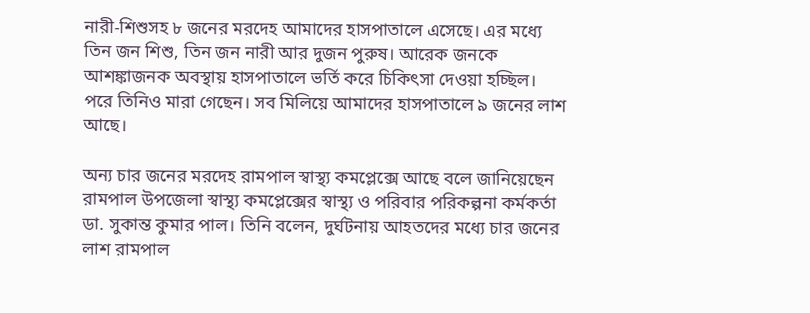নারী-শিশুসহ ৮ জনের মরদেহ আমাদের হাসপাতালে এসেছে। এর মধ্যে তিন জন শিশু, তিন জন নারী আর দুজন পুরুষ। আরেক জনকে আশঙ্কাজনক অবস্থায় হাসপাতালে ভর্তি করে চিকিৎসা দেওয়া হচ্ছিল। পরে তিনিও মারা গেছেন। সব মিলিয়ে আমাদের হাসপাতালে ৯ জনের লাশ আছে।

অন্য চার জনের মরদেহ রামপাল স্বাস্থ্য কমপ্লেক্সে আছে বলে জানিয়েছেন রামপাল উপজেলা স্বাস্থ্য কমপ্লেক্সের স্বাস্থ্য ও পরিবার পরিকল্পনা কর্মকর্তা ডা. সুকান্ত কুমার পাল। তিনি বলেন, দুর্ঘটনায় আহতদের মধ্যে চার জনের লাশ রামপাল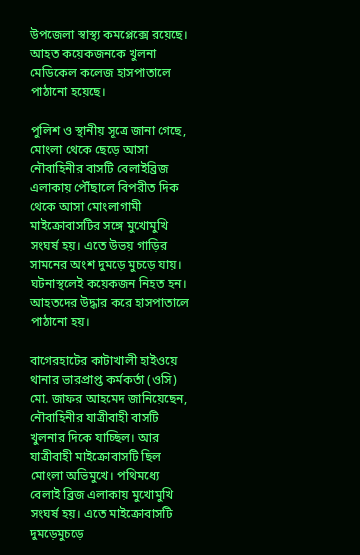উপজেলা স্বাস্থ্য কমপ্লেক্সে রয়েছে। আহত কয়েকজনকে খুলনা মেডিকেল কলেজ হাসপাতালে পাঠানো হয়েছে।

পুলিশ ও স্থানীয় সূত্রে জানা গেছে, মোংলা থেকে ছেড়ে আসা নৌবাহিনীর বাসটি বেলাইব্রিজ এলাকায় পৌঁছালে বিপরীত দিক থেকে আসা মোংলাগামী মাইক্রোবাসটির সঙ্গে মুখোমুখি সংঘর্ষ হয়। এতে উভয় গাড়ির সামনের অংশ দুমড়ে মুচড়ে যায়। ঘটনাস্থলেই কয়েকজন নিহত হন। আহতদের উদ্ধার করে হাসপাতালে পাঠানো হয়।

বাগেরহাটের কাটাখালী হাইওয়ে থানার ভারপ্রাপ্ত কর্মকর্তা (ওসি) মো. জাফর আহমেদ জানিয়েছেন, নৌবাহিনীর যাত্রীবাহী বাসটি খুলনার দিকে যাচ্ছিল। আর যাত্রীবাহী মাইক্রোবাসটি ছিল মোংলা অভিমুখে। পথিমধ্যে বেলাই ব্রিজ এলাকায় মুখোমুখি সংঘর্ষ হয়। এতে মাইক্রোবাসটি দুমড়েমুচড়ে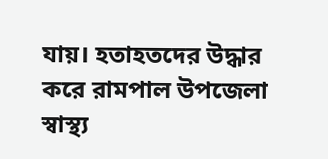যায়। হতাহতদের উদ্ধার করে রামপাল উপজেলা স্বাস্থ্য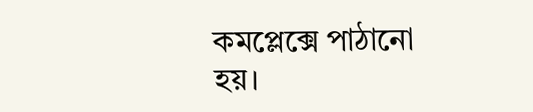কমপ্লেক্সে পাঠানো হয়।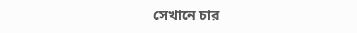সেখানে চার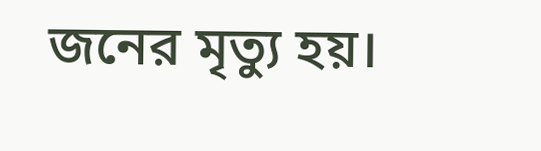জনের মৃত্যু হয়।